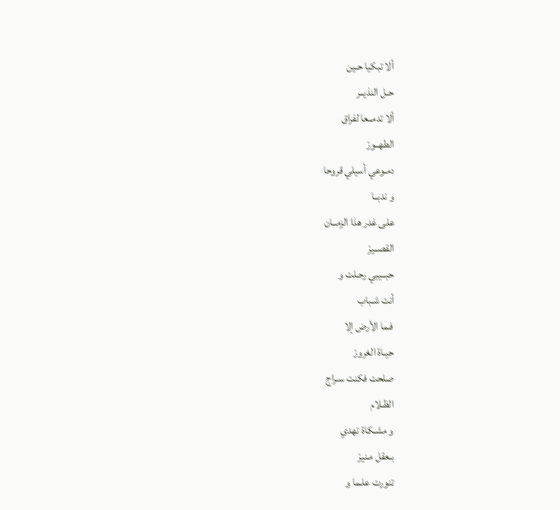ألا تبكيا حـين
حـل النذيــر
ألا تدمــعا لفراق
الطهــورْ
دمـوعي أسيلي قروحا
و ندبــا
على غدر هذا الزمــان
القصــيرْ
حبــيبي رحـلت و
أنت شـباب
فـما الأرض إلا
حيـاة الغرورْ
صلحت فكنت سـراج
الظـلام
و مشـكاة تهدي
بـعقل مـنيرْ
تنورت علـما و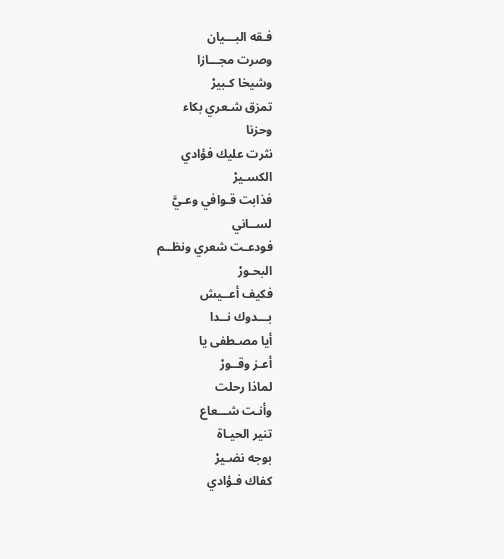فـقه البـــيان
وصرت مجـــازا
وشيخا كـبيرْ
تمزق شـعري بكاء
وحزنا
نثرت عليك فؤادي
الكسـيرْ
فذابت قـوافي وعـيَّ
لســاني
فودعـت شعري ونظــم
البحـورْ
فكيف أعــيش
بـــدوك نــدا
أيا مصـطفى يا
أعـز وقــورْ
لماذا رحلت
وأنـت شـــعاع
تنير الحيـاة
بوجه نضـيرْ
كفاك فـؤادي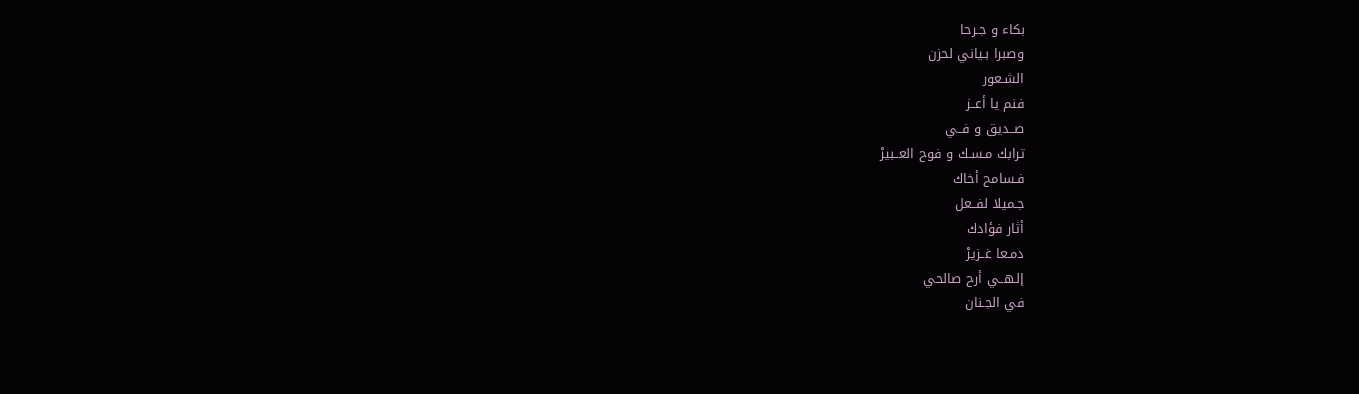بكاء و جـرحا
وصبرا بـياني لحزن
الشـعور
فنم يا أعــز
صــديق و فــي
ترابك مـسـك و فوح العــبيرْ
فـسامح أخاك
جـميلا لفــعل
أثار فؤادك
دمـعا غــزيرْ
إلـهــي أرح صالحي
في الجـنان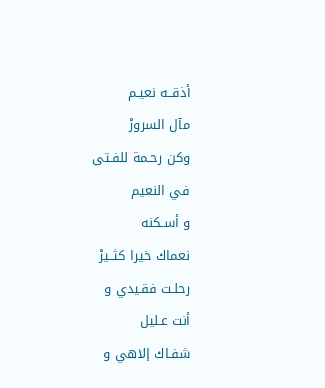أذقــه نعيـم
مآل السرورْ
وكن رحـمة للفـتى
في النعيم
و أسـكنه
نعماك خيرا كثــيرْ
رحلـت فقـيدي و
أنت عـليل
شفـاك إلاهي و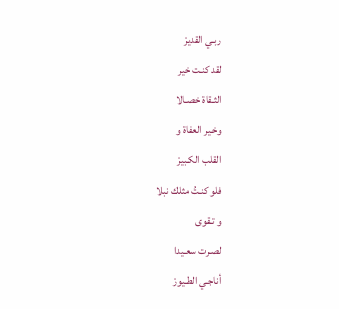ربـي القديرْ
لقد كنـت خير
الثـقاة خصـالا
وخـير العفاة و
القلب الكـبيرْ
فلو كنـتُ مثلك نبلا
و تـقوى
لصـرت سعـيدا
أناجـي الطـيورْ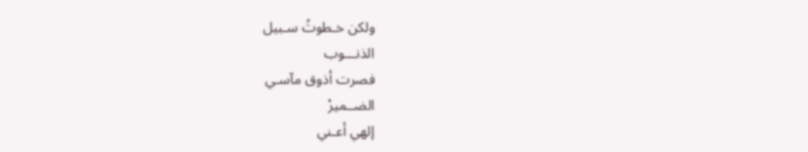ولكن خـطوتُ سـبيل
الذنـــوب
فصرت أذوق مآسـي
الضــميرْ
إلهي أعـني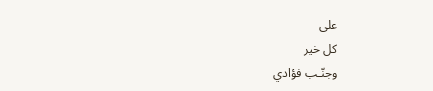على
كل خير
وجنّـب فؤادي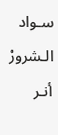سـواد الـشرورْ
أنـر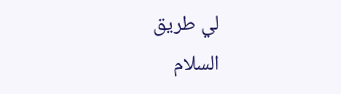لي طريق
السلام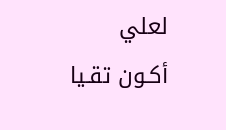لعلي
أكـون تقـيا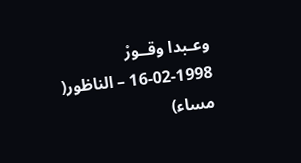وعـبدا وقــورْ
16-02-1998 – الناظور( مساء)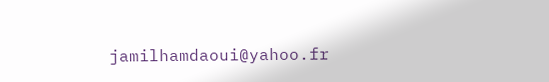jamilhamdaoui@yahoo.fr